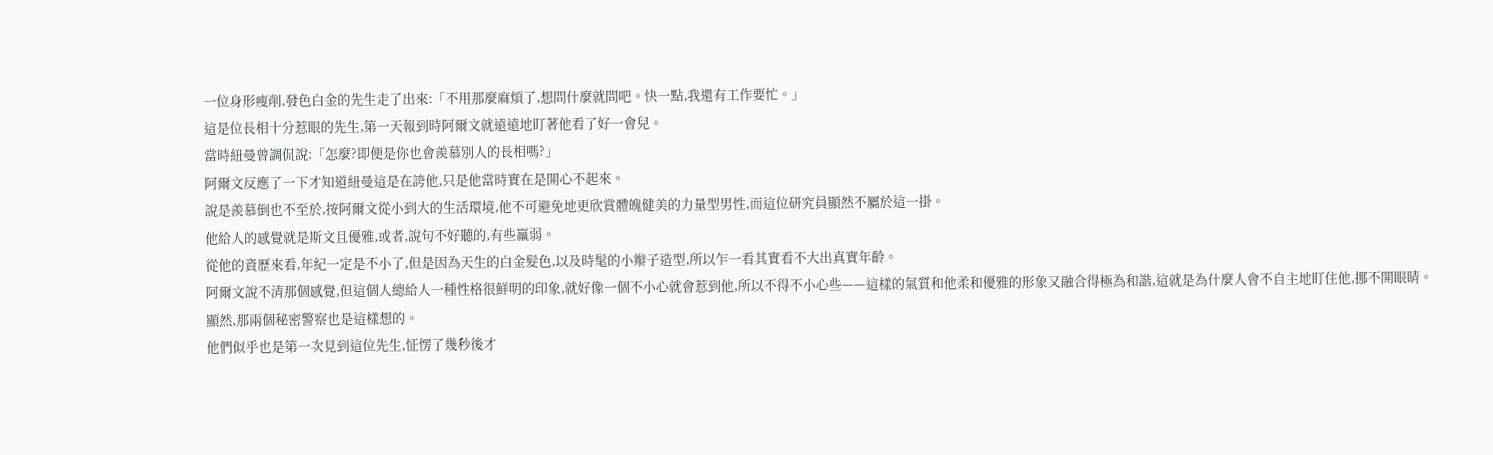一位身形瘦削,發色白金的先生走了出來:「不用那麼麻煩了,想問什麼就問吧。快一點,我還有工作要忙。」
這是位長相十分惹眼的先生,第一天報到時阿爾文就遠遠地盯著他看了好一會兒。
當時紐曼曾調侃說:「怎麼?即便是你也會羨慕別人的長相嗎?」
阿爾文反應了一下才知道紐曼這是在誇他,只是他當時實在是開心不起來。
說是羨慕倒也不至於,按阿爾文從小到大的生活環境,他不可避免地更欣賞體魄健美的力量型男性,而這位研究員顯然不屬於這一掛。
他給人的感覺就是斯文且優雅,或者,說句不好聽的,有些羸弱。
從他的資歷來看,年紀一定是不小了,但是因為天生的白金髮色,以及時髦的小辮子造型,所以乍一看其實看不大出真實年齡。
阿爾文說不清那個感覺,但這個人總給人一種性格很鮮明的印象,就好像一個不小心就會惹到他,所以不得不小心些——這樣的氣質和他柔和優雅的形象又融合得極為和諧,這就是為什麼人會不自主地盯住他,挪不開眼睛。
顯然,那兩個秘密警察也是這樣想的。
他們似乎也是第一次見到這位先生,怔愣了幾秒後才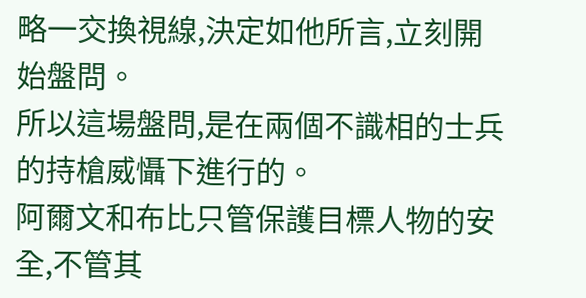略一交換視線,決定如他所言,立刻開始盤問。
所以這場盤問,是在兩個不識相的士兵的持槍威懾下進行的。
阿爾文和布比只管保護目標人物的安全,不管其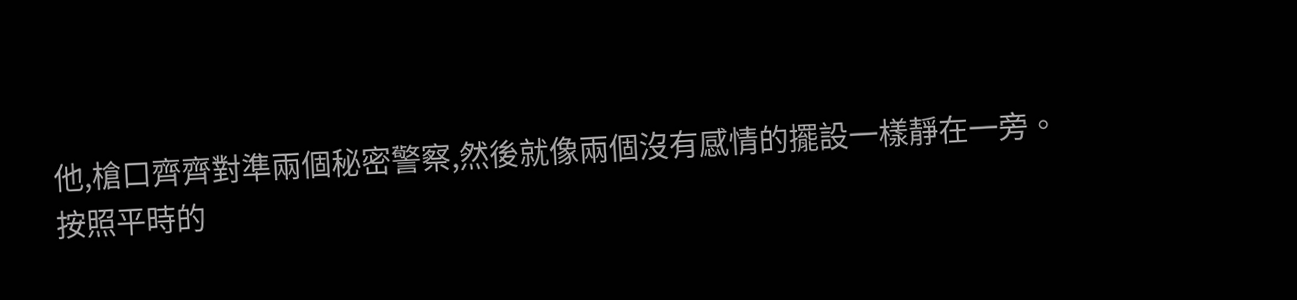他,槍口齊齊對準兩個秘密警察,然後就像兩個沒有感情的擺設一樣靜在一旁。
按照平時的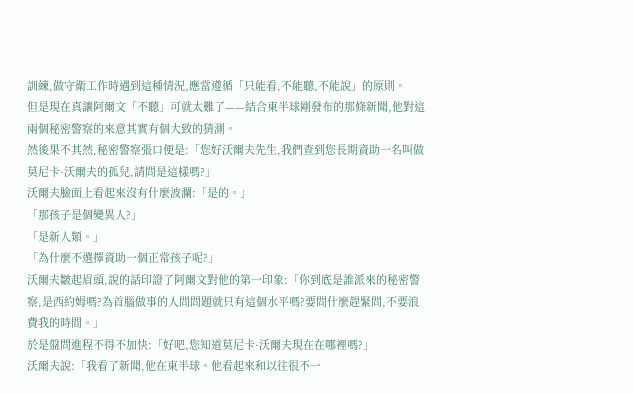訓練,做守衛工作時遇到這種情況,應當遵循「只能看,不能聽,不能說」的原則。
但是現在真讓阿爾文「不聽」可就太難了——結合東半球剛發布的那條新聞,他對這兩個秘密警察的來意其實有個大致的猜測。
然後果不其然,秘密警察張口便是:「您好沃爾夫先生,我們查到您長期資助一名叫做莫尼卡·沃爾夫的孤兒,請問是這樣嗎?」
沃爾夫臉面上看起來沒有什麼波瀾:「是的。」
「那孩子是個變異人?」
「是新人類。」
「為什麼不選擇資助一個正常孩子呢?」
沃爾夫皺起眉頭,說的話印證了阿爾文對他的第一印象:「你到底是誰派來的秘密警察,是西約姆嗎?為首腦做事的人問問題就只有這個水平嗎?要問什麼趕緊問,不要浪費我的時間。」
於是盤問進程不得不加快:「好吧,您知道莫尼卡·沃爾夫現在在哪裡嗎?」
沃爾夫說:「我看了新聞,他在東半球。他看起來和以往很不一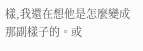樣,我還在想他是怎麼變成那副樣子的。或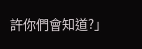許你們會知道?」